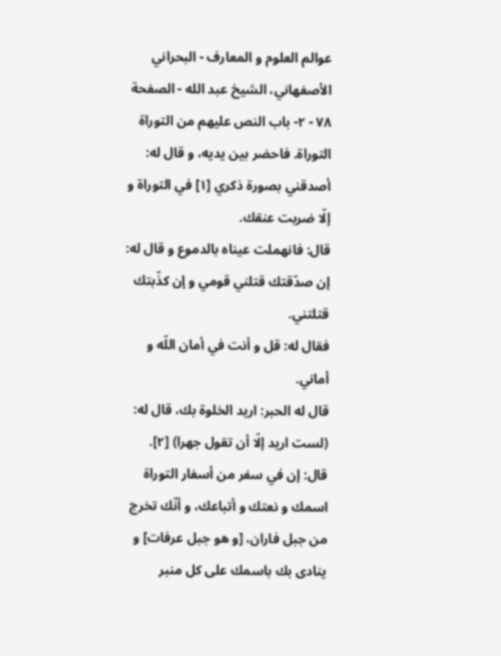عوالم العلوم و المعارف - البحراني الأصفهاني، الشيخ عبد الله - الصفحة ٧٨ - ٢- باب النص عليهم من التوراة
التوراة. فاحضر بين يديه، و قال له: أصدقني بصورة ذكري [١] في التوراة و إلّا ضربت عنقك.
قال: فانهملت عيناه بالدموع و قال له: إن صدّقتك قتلني قومي و إن كذّبتك قتلتني.
فقال له: قل و أنت في أمان اللّه و أماني.
قال له الحبر: اريد الخلوة بك، قال له: (لست اريد إلّا أن تقول جهرا) [٢].
قال: إن في سفر من أسفار التوراة اسمك و نعتك و أتباعك، و أنّك تخرج من جبل فاران، [و هو جبل عرفات] و ينادى بك باسمك على كل منبر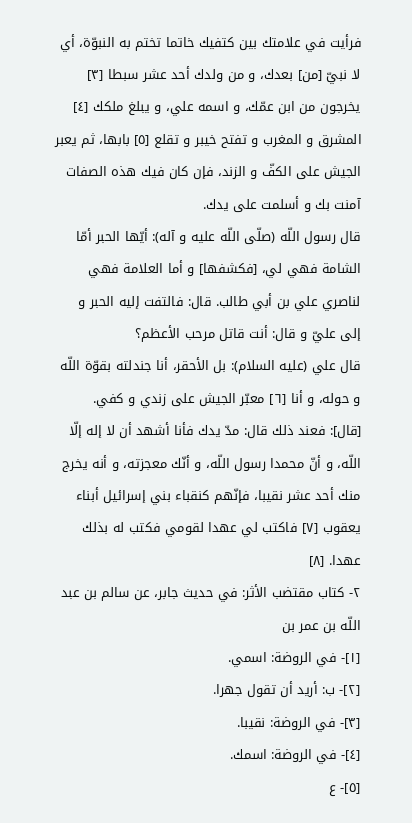فرأيت في علامتك بين كتفيك خاتما تختم به النبوّة، أي لا نبيّ [من] بعدك، و من ولدك أحد عشر سبطا [٣] يخرجون من ابن عمّك، و اسمه علي، و يبلغ ملكك [٤] المشرق و المغرب و تفتح خيبر و تقلع [٥] بابها، ثم يعبر الجيش على الكفّ و الزند، فإن كان فيك هذه الصفات آمنت بك و أسلمت على يدك.
قال رسول اللّه (صلّى اللّه عليه و آله): أيّها الحبر أمّا الشامة فهي لي، [فكشفها] و أما العلامة فهي لناصري علي بن أبي طالب. قال: فالتفت إليه الحبر و إلى عليّ و قال: أنت قاتل مرحب الأعظم؟
قال علي (عليه السلام): بل الأحقر، أنا جندلته بقوّة اللّه و حوله، و أنا [٦] معبّر الجيش على زندي و كفي.
[قال]: فعند ذلك قال: مدّ يدك فأنا أشهد أن لا إله إلّا اللّه، و أنّ محمدا رسول اللّه، و أنّك معجزته، و أنه يخرج منك أحد عشر نقيبا، فإنّهم كنقباء بني إسرائيل أبناء يعقوب [٧] فاكتب لي عهدا لقومي فكتب له بذلك عهدا. [٨]
٢- كتاب مقتضب الأثر: في حديث جابر، عن سالم بن عبد اللّه بن عمر بن
[١]- في الروضة: اسمي.
[٢]- ب: أريد أن تقول جهرا.
[٣]- في الروضة: نقيبا.
[٤]- في الروضة: اسمك.
[٥]- ع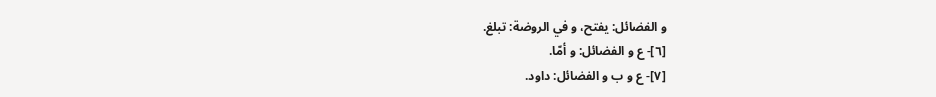و الفضائل: يفتح، و في الروضة: تبلغ.
[٦]- ع و الفضائل: و أمّا.
[٧]- ع و ب و الفضائل: داود.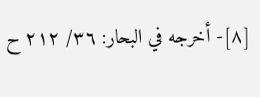[٨]- أخرجه في البحار: ٣٦/ ٢١٢ ح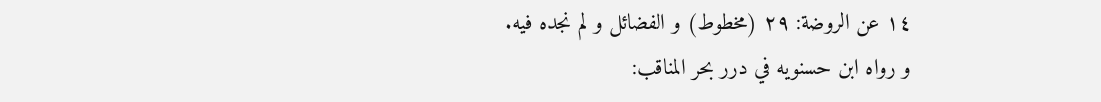١٤ عن الروضة: ٢٩ (مخطوط) و الفضائل و لم نجده فيه.
و رواه ابن حسنويه في درر بحر المناقب: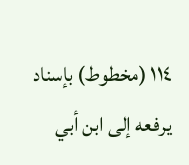١١٤ (مخطوط) بإسناد يرفعه إلى ابن أبي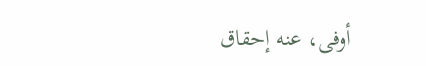أوفى، عنه إحقاق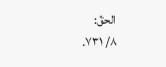الحقّ:
٨/ ٧٣١.